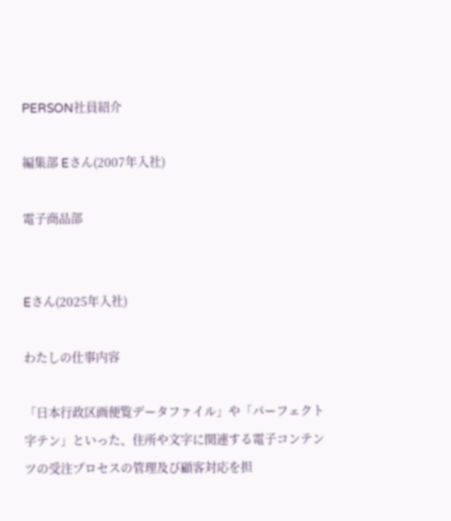PERSON社員紹介

編集部 Eさん(2007年入社)

電子商品部


Eさん(2025年入社)

わたしの仕事内容

「日本行政区画便覧データファイル」や「パーフェクト字テン」といった、住所や文字に関連する電子コンテンツの受注プロセスの管理及び顧客対応を担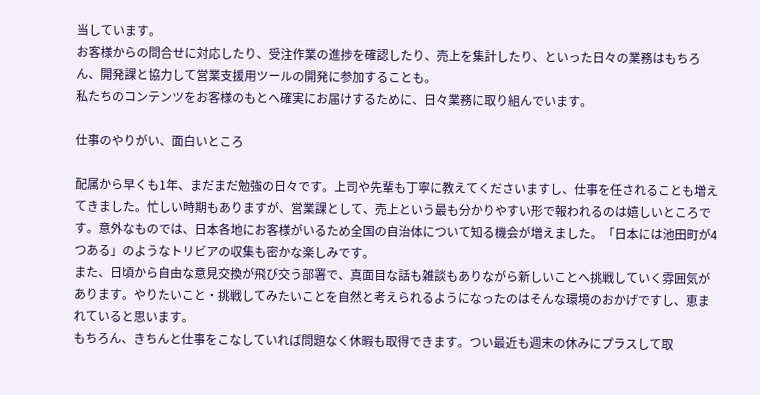当しています。
お客様からの問合せに対応したり、受注作業の進捗を確認したり、売上を集計したり、といった日々の業務はもちろん、開発課と協力して営業支援用ツールの開発に参加することも。
私たちのコンテンツをお客様のもとへ確実にお届けするために、日々業務に取り組んでいます。

仕事のやりがい、面白いところ

配属から早くも1年、まだまだ勉強の日々です。上司や先輩も丁寧に教えてくださいますし、仕事を任されることも増えてきました。忙しい時期もありますが、営業課として、売上という最も分かりやすい形で報われるのは嬉しいところです。意外なものでは、日本各地にお客様がいるため全国の自治体について知る機会が増えました。「日本には池田町が4つある」のようなトリビアの収集も密かな楽しみです。
また、日頃から自由な意見交換が飛び交う部署で、真面目な話も雑談もありながら新しいことへ挑戦していく雰囲気があります。やりたいこと・挑戦してみたいことを自然と考えられるようになったのはそんな環境のおかげですし、恵まれていると思います。
もちろん、きちんと仕事をこなしていれば問題なく休暇も取得できます。つい最近も週末の休みにプラスして取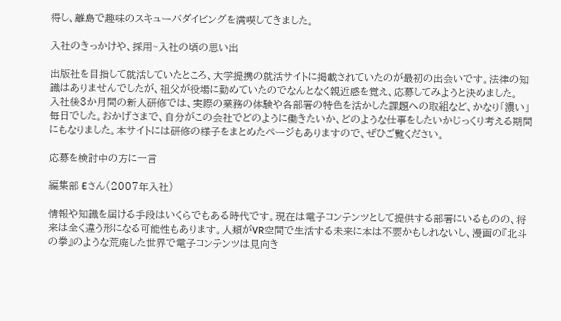得し、離島で趣味のスキューバダイビングを満喫してきました。

入社のきっかけや、採用~入社の頃の思い出

出版社を目指して就活していたところ、大学提携の就活サイトに掲載されていたのが最初の出会いです。法律の知識はありませんでしたが、祖父が役場に勤めていたのでなんとなく親近感を覚え、応募してみようと決めました。
入社後3か月間の新人研修では、実際の業務の体験や各部署の特色を活かした課題への取組など、かなり「濃い」毎日でした。おかげさまで、自分がこの会社でどのように働きたいか、どのような仕事をしたいかじっくり考える期間にもなりました。本サイトには研修の様子をまとめたページもありますので、ぜひご覧ください。

応募を検討中の方に一言

編集部 Eさん(2007年入社)

情報や知識を届ける手段はいくらでもある時代です。現在は電子コンテンツとして提供する部署にいるものの、将来は全く違う形になる可能性もあります。人類がVR空間で生活する未来に本は不要かもしれないし、漫画の『北斗の拳』のような荒廃した世界で電子コンテンツは見向き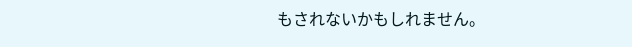もされないかもしれません。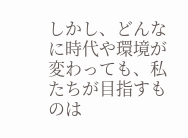しかし、どんなに時代や環境が変わっても、私たちが目指すものは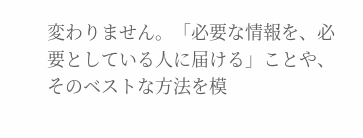変わりません。「必要な情報を、必要としている人に届ける」ことや、そのベストな方法を模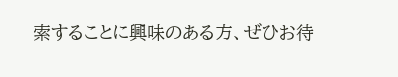索することに興味のある方、ぜひお待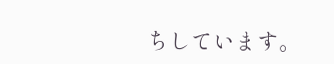ちしています。